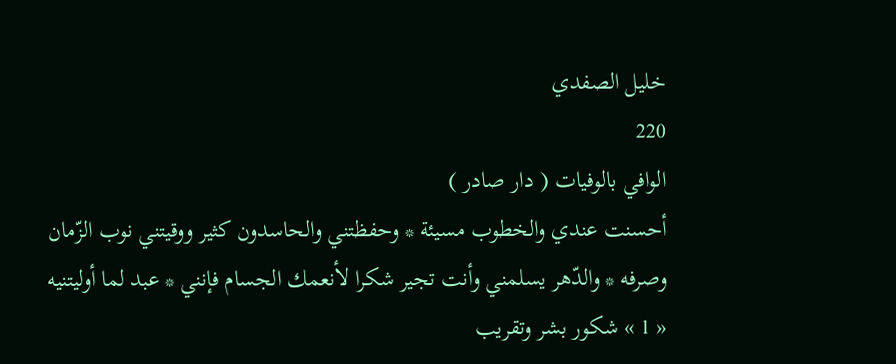خليل الصفدي
220
الوافي بالوفيات ( دار صادر )
أحسنت عندي والخطوب مسيئة * وحفظتني والحاسدون كثير ووقيتني نوب الزّمان وصرفه * والدّهر يسلمني وأنت تجير شكرا لأنعمك الجسام فإنني * عبد لما أوليتنيه « 1 » شكور بشر وتقريب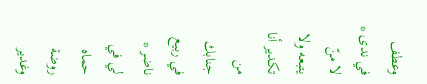وعطف في ندى * لا منّ يتبعه ولا تكدير أنا من جنابك في ربيع ناضر * لي في حماه روضة وغدير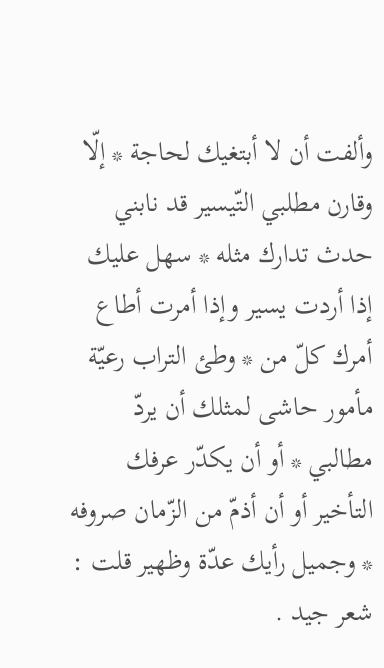وألفت أن لا أبتغيك لحاجة * إلّا وقارن مطلبي التّيسير قد نابني حدث تدارك مثله * سهل عليك إذا أردت يسير وإذا أمرت أطاع أمرك كلّ من * وطئ التراب رعيّة مأمور حاشى لمثلك أن يردّ مطالبي * أو أن يكدّر عرفك التأخير أو أن أذمّ من الزّمان صروفه * وجميل رأيك عدّة وظهير قلت : شعر جيد .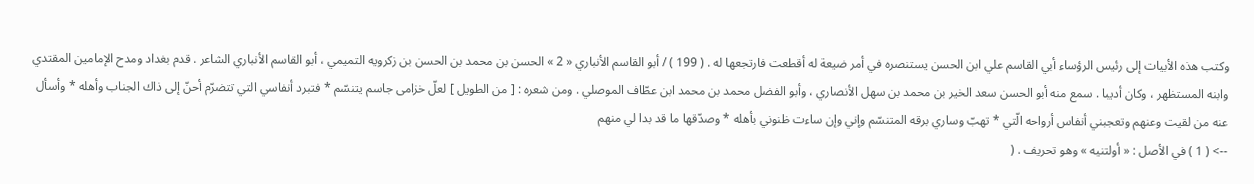وكتب هذه الأبيات إلى رئيس الرؤساء أبي القاسم علي ابن الحسن يستنصره في أمر ضيعة له أقطعت فارتجعها له . ( 199 ) / أبو القاسم الأنباري « 2 » الحسن بن محمد بن الحسن بن زكرويه التميمي ، أبو القاسم الأنباري الشاعر . قدم بغداد ومدح الإمامين المقتدي وابنه المستظهر ، وكان أديبا . سمع منه أبو الحسن سعد الخير بن محمد بن سهل الأنصاري ، وأبو الفضل محمد بن محمد ابن عطّاف الموصلي . ومن شعره : [ من الطويل ] لعلّ خزامى جاسم يتنسّم * فتبرد أنفاسي التي تتضرّم أحنّ إلى ذاك الجناب وأهله * وأسأل عنه من لقيت وعنهم وتعجبني أنفاس أرواحه الّتي * تهبّ وساري برقه المتنسّم وإني وإن ساءت ظنوني بأهله * وصدّقها ما قد بدا لي منهم
--> ( 1 ) في الأصل : « أولتنيه » وهو تحريف . (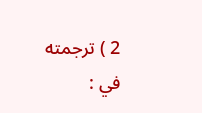2 ) ترجمته في :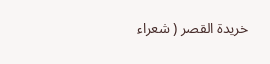خريدة القصر ( شعراء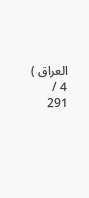العراق ) 4 / 291